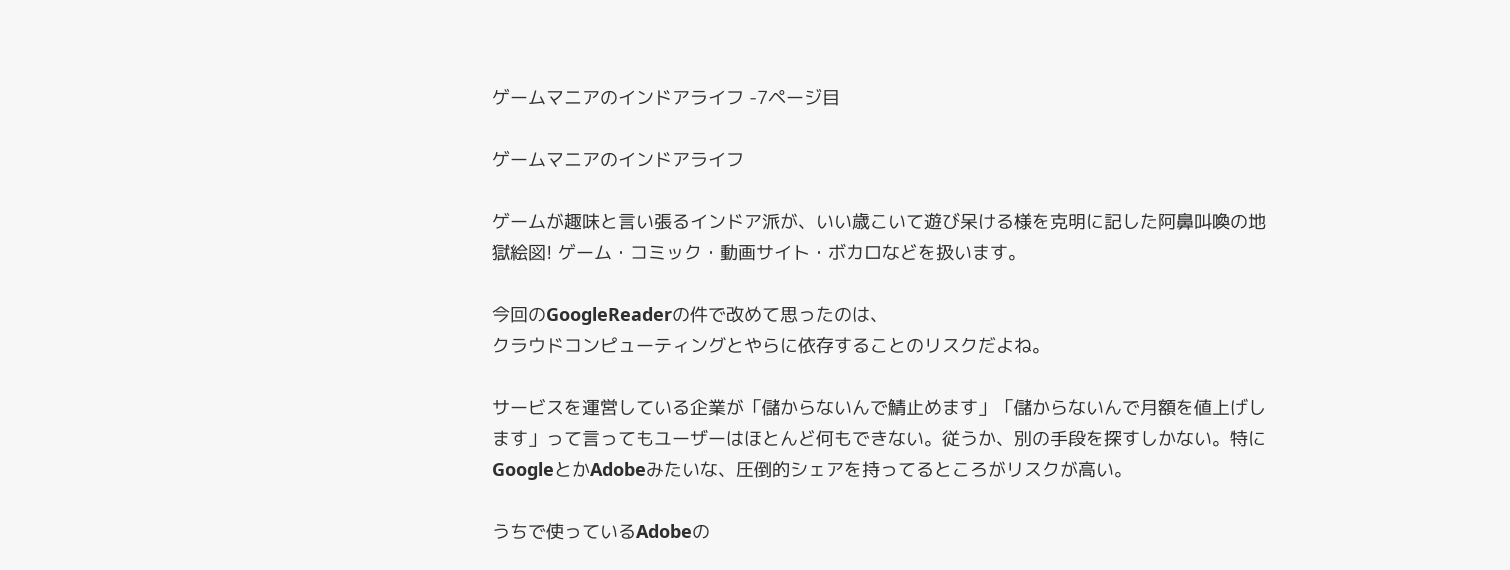ゲームマニアのインドアライフ -7ページ目

ゲームマニアのインドアライフ

ゲームが趣味と言い張るインドア派が、いい歳こいて遊び呆ける様を克明に記した阿鼻叫喚の地獄絵図! ゲーム・コミック・動画サイト・ボカロなどを扱います。

今回のGoogleReaderの件で改めて思ったのは、
クラウドコンピューティングとやらに依存することのリスクだよね。

サービスを運営している企業が「儲からないんで鯖止めます」「儲からないんで月額を値上げします」って言ってもユーザーはほとんど何もできない。従うか、別の手段を探すしかない。特にGoogleとかAdobeみたいな、圧倒的シェアを持ってるところがリスクが高い。

うちで使っているAdobeの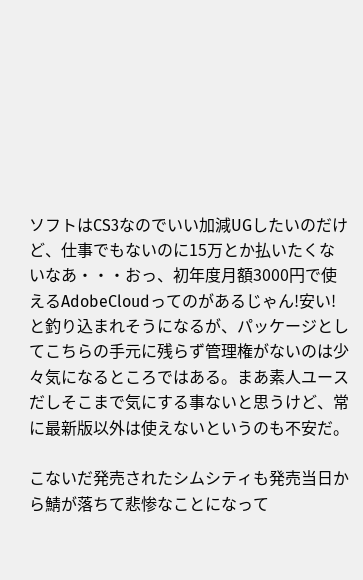ソフトはCS3なのでいい加減UGしたいのだけど、仕事でもないのに15万とか払いたくないなあ・・・おっ、初年度月額3000円で使えるAdobeCloudってのがあるじゃん!安い!と釣り込まれそうになるが、パッケージとしてこちらの手元に残らず管理権がないのは少々気になるところではある。まあ素人ユースだしそこまで気にする事ないと思うけど、常に最新版以外は使えないというのも不安だ。

こないだ発売されたシムシティも発売当日から鯖が落ちて悲惨なことになって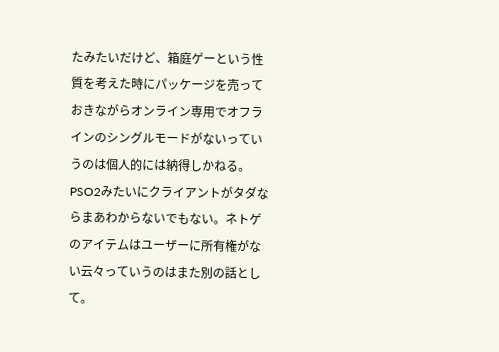たみたいだけど、箱庭ゲーという性質を考えた時にパッケージを売っておきながらオンライン専用でオフラインのシングルモードがないっていうのは個人的には納得しかねる。PSO2みたいにクライアントがタダならまあわからないでもない。ネトゲのアイテムはユーザーに所有権がない云々っていうのはまた別の話として。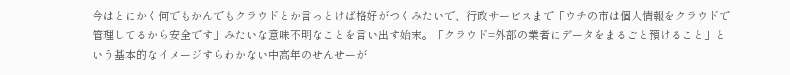今はとにかく何でもかんでもクラウドとか言っとけば格好がつくみたいで、行政サービスまで「ウチの市は個人情報をクラウドで管理してるから安全です」みたいな意味不明なことを言い出す始末。「クラウド=外部の業者にデータをまるごと預けること」という基本的なイメージすらわかない中高年のせんせーが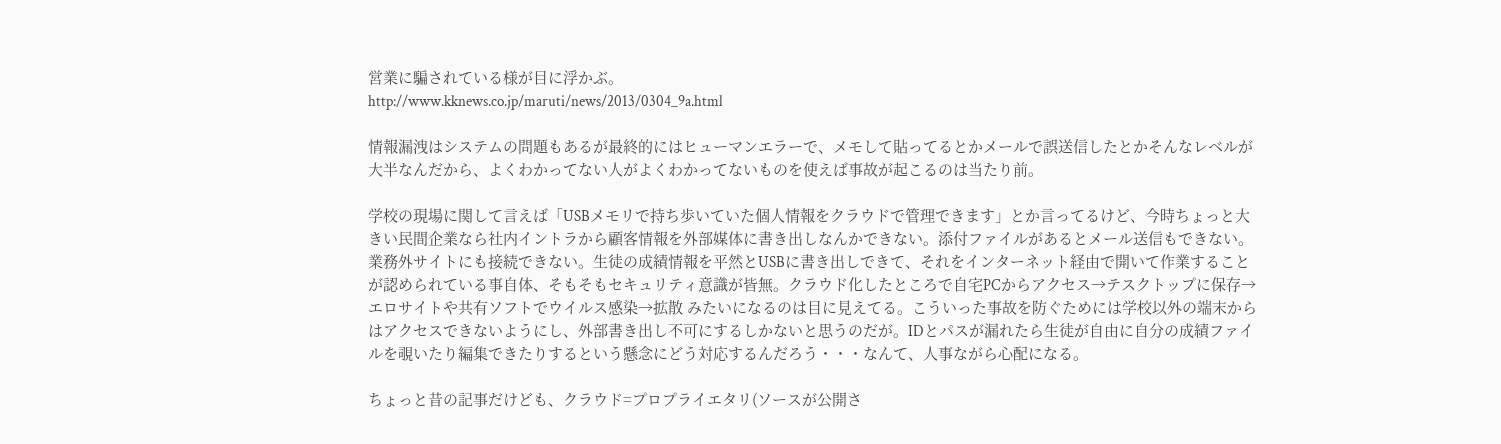営業に騙されている様が目に浮かぶ。
http://www.kknews.co.jp/maruti/news/2013/0304_9a.html

情報漏洩はシステムの問題もあるが最終的にはヒューマンエラーで、メモして貼ってるとかメールで誤送信したとかそんなレベルが大半なんだから、よくわかってない人がよくわかってないものを使えば事故が起こるのは当たり前。

学校の現場に関して言えば「USBメモリで持ち歩いていた個人情報をクラウドで管理できます」とか言ってるけど、今時ちょっと大きい民間企業なら社内イントラから顧客情報を外部媒体に書き出しなんかできない。添付ファイルがあるとメール送信もできない。業務外サイトにも接続できない。生徒の成績情報を平然とUSBに書き出しできて、それをインターネット経由で開いて作業することが認められている事自体、そもそもセキュリティ意識が皆無。クラウド化したところで自宅PCからアクセス→テスクトップに保存→エロサイトや共有ソフトでウイルス感染→拡散 みたいになるのは目に見えてる。こういった事故を防ぐためには学校以外の端末からはアクセスできないようにし、外部書き出し不可にするしかないと思うのだが。IDとパスが漏れたら生徒が自由に自分の成績ファイルを覗いたり編集できたりするという懸念にどう対応するんだろう・・・なんて、人事ながら心配になる。

ちょっと昔の記事だけども、クラウド=プロプライエタリ(ソースが公開さ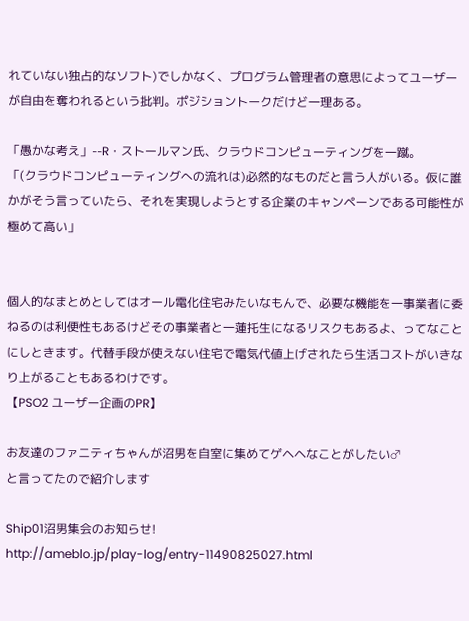れていない独占的なソフト)でしかなく、プログラム管理者の意思によってユーザーが自由を奪われるという批判。ポジショントークだけど一理ある。

「愚かな考え」--R・ストールマン氏、クラウドコンピューティングを一蹴。
「(クラウドコンピューティングへの流れは)必然的なものだと言う人がいる。仮に誰かがそう言っていたら、それを実現しようとする企業のキャンペーンである可能性が極めて高い」


個人的なまとめとしてはオール電化住宅みたいなもんで、必要な機能を一事業者に委ねるのは利便性もあるけどその事業者と一蓮托生になるリスクもあるよ、ってなことにしときます。代替手段が使えない住宅で電気代値上げされたら生活コストがいきなり上がることもあるわけです。
【PSO2 ユーザー企画のPR】

お友達のファニティちゃんが沼男を自室に集めてゲヘヘなことがしたい♂
と言ってたので紹介します

Ship01沼男集会のお知らせ!
http://ameblo.jp/play-log/entry-11490825027.html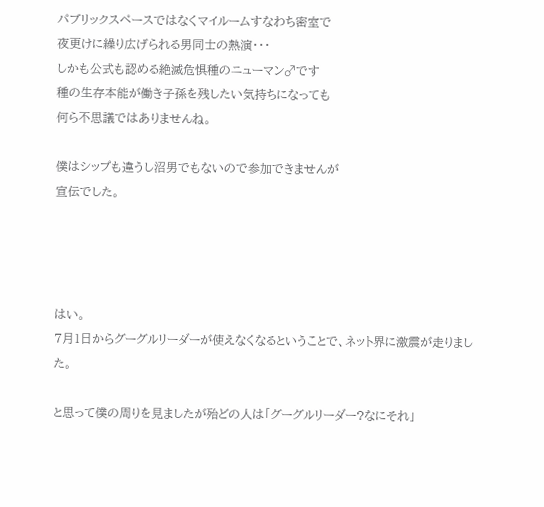パブリックスペースではなくマイルームすなわち密室で
夜更けに繰り広げられる男同士の熱演・・・
しかも公式も認める絶滅危惧種のニューマン♂です
種の生存本能が働き子孫を残したい気持ちになっても
何ら不思議ではありませんね。

僕はシップも違うし沼男でもないので参加できませんが
宣伝でした。




はい。
7月1日からグーグルリーダーが使えなくなるということで、ネット界に激震が走りました。

と思って僕の周りを見ましたが殆どの人は「グーグルリーダー?なにそれ」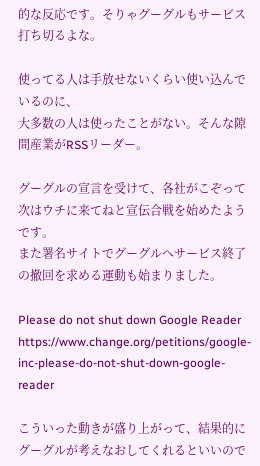的な反応です。そりゃグーグルもサービス打ち切るよな。

使ってる人は手放せないくらい使い込んでいるのに、
大多数の人は使ったことがない。そんな隙間産業がRSSリーダー。

グーグルの宣言を受けて、各社がこぞって次はウチに来てねと宣伝合戦を始めたようです。
また署名サイトでグーグルへサービス終了の撤回を求める運動も始まりました。

Please do not shut down Google Reader
https://www.change.org/petitions/google-inc-please-do-not-shut-down-google-reader

こういった動きが盛り上がって、結果的にグーグルが考えなおしてくれるといいので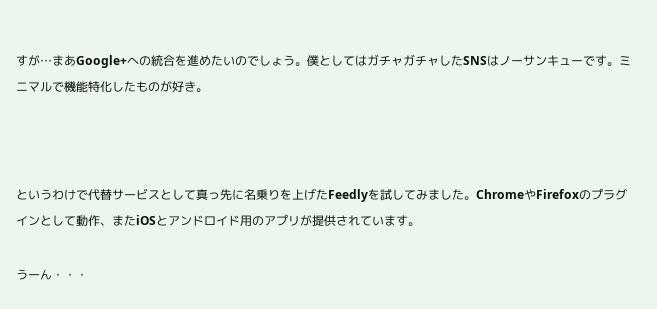すが…まあGoogle+への統合を進めたいのでしょう。僕としてはガチャガチャしたSNSはノーサンキューです。ミニマルで機能特化したものが好き。



というわけで代替サービスとして真っ先に名乗りを上げたFeedlyを試してみました。ChromeやFirefoxのプラグインとして動作、またiOSとアンドロイド用のアプリが提供されています。

うーん・・・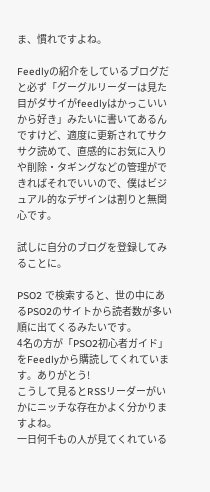ま、慣れですよね。

Feedlyの紹介をしているブログだと必ず「グーグルリーダーは見た目がダサイがfeedlyはかっこいいから好き」みたいに書いてあるんですけど、適度に更新されてサクサク読めて、直感的にお気に入りや削除・タギングなどの管理ができればそれでいいので、僕はビジュアル的なデザインは割りと無関心です。

試しに自分のブログを登録してみることに。

PSO2 で検索すると、世の中にあるPSO2のサイトから読者数が多い順に出てくるみたいです。
4名の方が「PSO2初心者ガイド」をFeedlyから購読してくれています。ありがとう!
こうして見るとRSSリーダーがいかにニッチな存在かよく分かりますよね。
一日何千もの人が見てくれている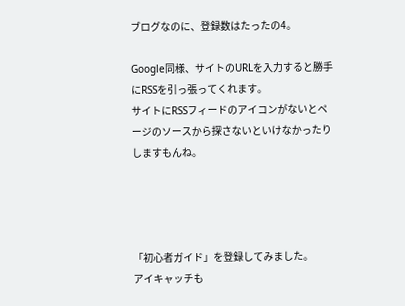ブログなのに、登録数はたったの4。

Google同様、サイトのURLを入力すると勝手にRSSを引っ張ってくれます。
サイトにRSSフィードのアイコンがないとページのソースから探さないといけなかったりしますもんね。




「初心者ガイド」を登録してみました。
アイキャッチも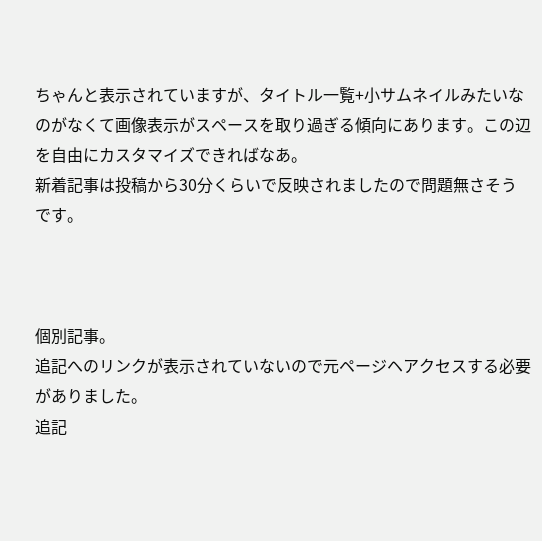ちゃんと表示されていますが、タイトル一覧+小サムネイルみたいなのがなくて画像表示がスペースを取り過ぎる傾向にあります。この辺を自由にカスタマイズできればなあ。
新着記事は投稿から30分くらいで反映されましたので問題無さそうです。



個別記事。
追記へのリンクが表示されていないので元ページヘアクセスする必要がありました。
追記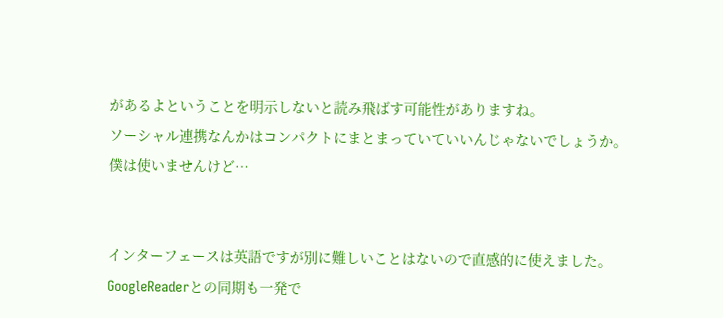があるよということを明示しないと読み飛ばす可能性がありますね。
ソーシャル連携なんかはコンパクトにまとまっていていいんじゃないでしょうか。
僕は使いませんけど…


インターフェースは英語ですが別に難しいことはないので直感的に使えました。
GoogleReaderとの同期も一発で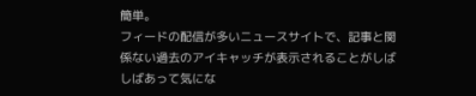簡単。
フィードの配信が多いニュースサイトで、記事と関係ない過去のアイキャッチが表示されることがしばしばあって気にな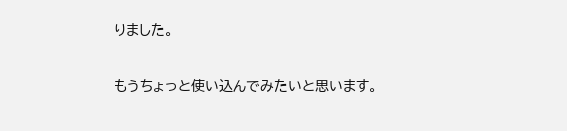りました。

もうちょっと使い込んでみたいと思います。